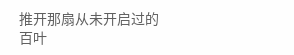推开那扇从未开启过的百叶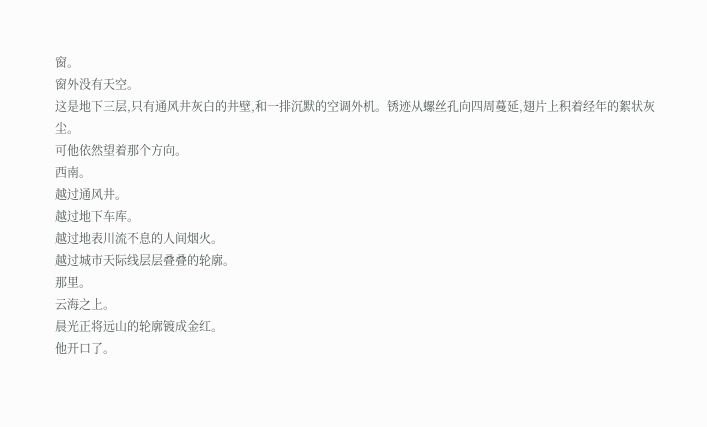窗。
窗外没有天空。
这是地下三层,只有通风井灰白的井壁,和一排沉默的空调外机。锈迹从螺丝孔向四周蔓延,翅片上积着经年的絮状灰尘。
可他依然望着那个方向。
西南。
越过通风井。
越过地下车库。
越过地表川流不息的人间烟火。
越过城市天际线层层叠叠的轮廓。
那里。
云海之上。
晨光正将远山的轮廓镀成金红。
他开口了。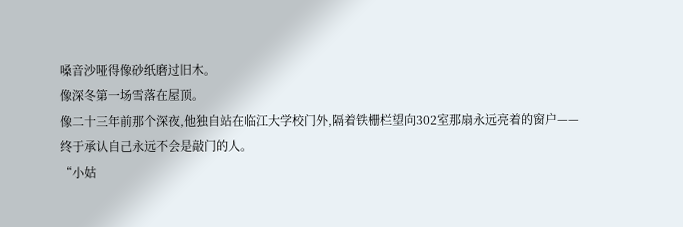嗓音沙哑得像砂纸磨过旧木。
像深冬第一场雪落在屋顶。
像二十三年前那个深夜,他独自站在临江大学校门外,隔着铁栅栏望向302室那扇永远亮着的窗户——
终于承认自己永远不会是敲门的人。
“小姑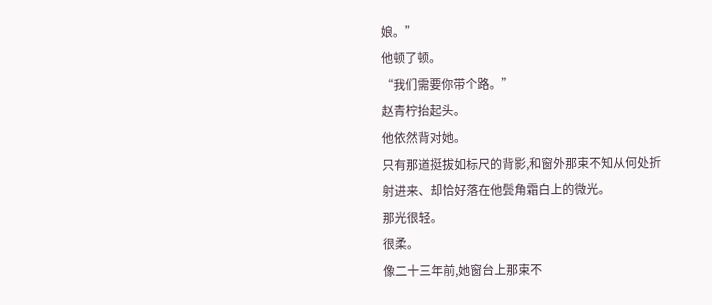娘。”
他顿了顿。
“我们需要你带个路。”
赵青柠抬起头。
他依然背对她。
只有那道挺拔如标尺的背影,和窗外那束不知从何处折射进来、却恰好落在他鬓角霜白上的微光。
那光很轻。
很柔。
像二十三年前,她窗台上那束不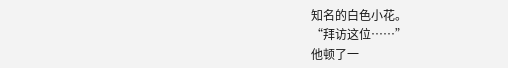知名的白色小花。
“拜访这位……”
他顿了一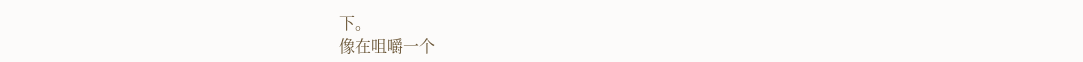下。
像在咀嚼一个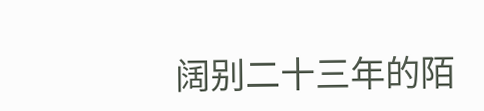阔别二十三年的陌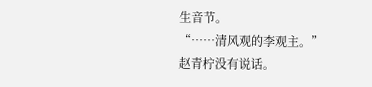生音节。
“……清风观的李观主。”
赵青柠没有说话。